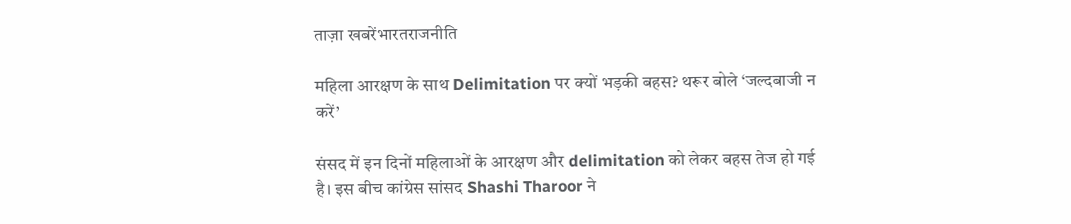ताज़ा खबरेंभारतराजनीति

महिला आरक्षण के साथ Delimitation पर क्यों भड़की बहस? थरूर बोले ‘जल्दबाजी न करें’

संसद में इन दिनों महिलाओं के आरक्षण और delimitation को लेकर बहस तेज हो गई है। इस बीच कांग्रेस सांसद Shashi Tharoor ने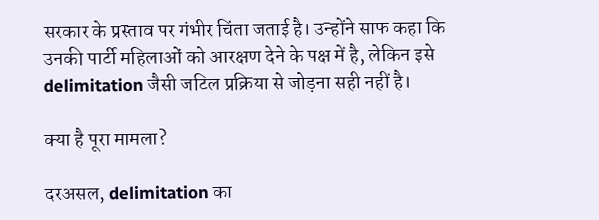सरकार के प्रस्ताव पर गंभीर चिंता जताई है। उन्होंने साफ कहा कि उनकी पार्टी महिलाओं को आरक्षण देने के पक्ष में है, लेकिन इसे delimitation जैसी जटिल प्रक्रिया से जोड़ना सही नहीं है।

क्या है पूरा मामला?

दरअसल, delimitation का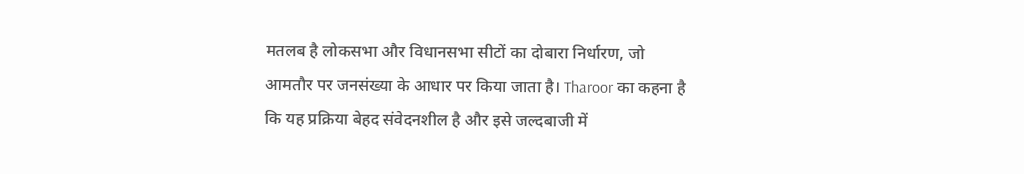मतलब है लोकसभा और विधानसभा सीटों का दोबारा निर्धारण, जो आमतौर पर जनसंख्या के आधार पर किया जाता है। Tharoor का कहना है कि यह प्रक्रिया बेहद संवेदनशील है और इसे जल्दबाजी में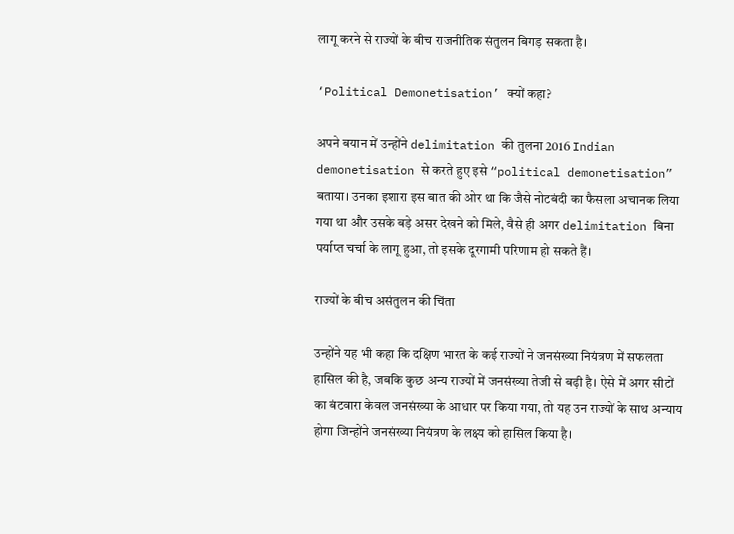लागू करने से राज्यों के बीच राजनीतिक संतुलन बिगड़ सकता है।

‘Political Demonetisation’ क्यों कहा?

अपने बयान में उन्होंने delimitation की तुलना 2016 Indian demonetisation से करते हुए इसे “political demonetisation” बताया। उनका इशारा इस बात की ओर था कि जैसे नोटबंदी का फैसला अचानक लिया गया था और उसके बड़े असर देखने को मिले, वैसे ही अगर delimitation बिना पर्याप्त चर्चा के लागू हुआ, तो इसके दूरगामी परिणाम हो सकते हैं।

राज्यों के बीच असंतुलन की चिंता

उन्होंने यह भी कहा कि दक्षिण भारत के कई राज्यों ने जनसंख्या नियंत्रण में सफलता हासिल की है, जबकि कुछ अन्य राज्यों में जनसंख्या तेजी से बढ़ी है। ऐसे में अगर सीटों का बंटवारा केवल जनसंख्या के आधार पर किया गया, तो यह उन राज्यों के साथ अन्याय होगा जिन्होंने जनसंख्या नियंत्रण के लक्ष्य को हासिल किया है।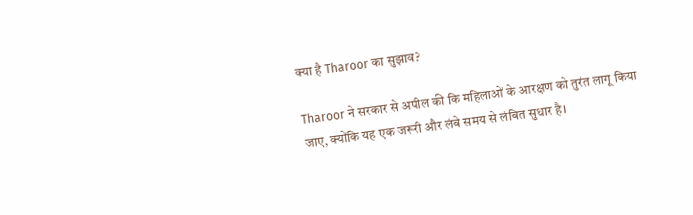क्या है Tharoor का सुझाव?

Tharoor ने सरकार से अपील की कि महिलाओं के आरक्षण को तुरंत लागू किया जाए, क्योंकि यह एक जरूरी और लंबे समय से लंबित सुधार है।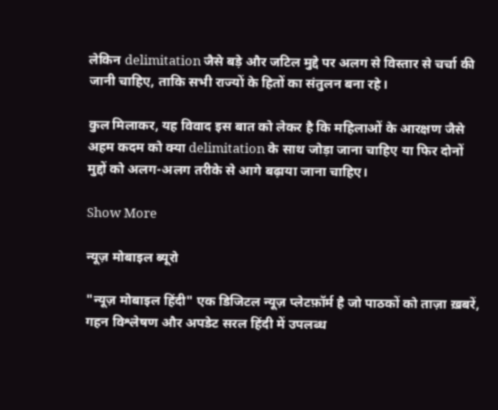लेकिन delimitation जैसे बड़े और जटिल मुद्दे पर अलग से विस्तार से चर्चा की जानी चाहिए, ताकि सभी राज्यों के हितों का संतुलन बना रहे।

कुल मिलाकर, यह विवाद इस बात को लेकर है कि महिलाओं के आरक्षण जैसे अहम कदम को क्या delimitation के साथ जोड़ा जाना चाहिए या फिर दोनों मुद्दों को अलग-अलग तरीके से आगे बढ़ाया जाना चाहिए।

Show More

न्यूज़ मोबाइल ब्यूरो

"न्यूज़ मोबाइल हिंदी" एक डिजिटल न्यूज़ प्लेटफ़ॉर्म है जो पाठकों को ताज़ा ख़बरें, गहन विश्लेषण और अपडेट सरल हिंदी में उपलब्ध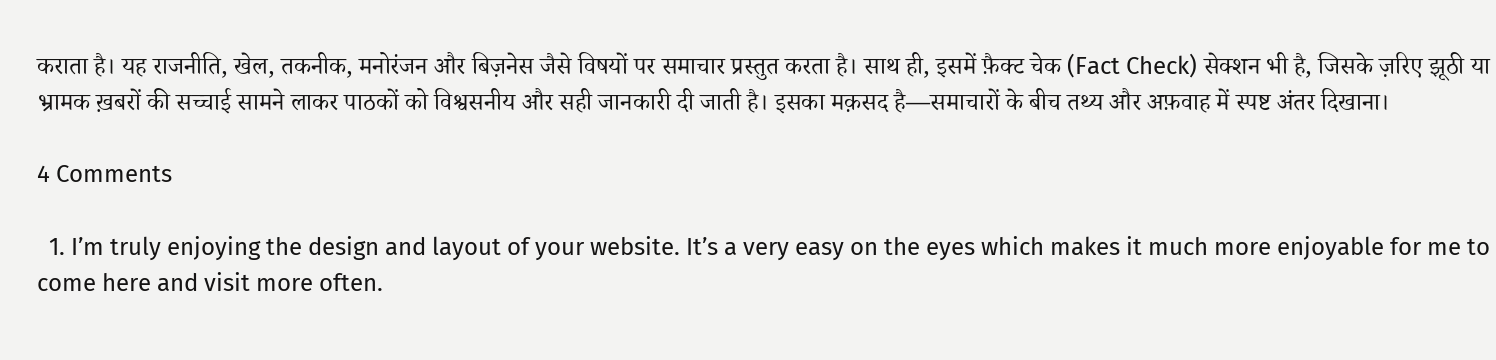कराता है। यह राजनीति, खेल, तकनीक, मनोरंजन और बिज़नेस जैसे विषयों पर समाचार प्रस्तुत करता है। साथ ही, इसमें फ़ैक्ट चेक (Fact Check) सेक्शन भी है, जिसके ज़रिए झूठी या भ्रामक ख़बरों की सच्चाई सामने लाकर पाठकों को विश्वसनीय और सही जानकारी दी जाती है। इसका मक़सद है—समाचारों के बीच तथ्य और अफ़वाह में स्पष्ट अंतर दिखाना।

4 Comments

  1. I’m truly enjoying the design and layout of your website. It’s a very easy on the eyes which makes it much more enjoyable for me to come here and visit more often.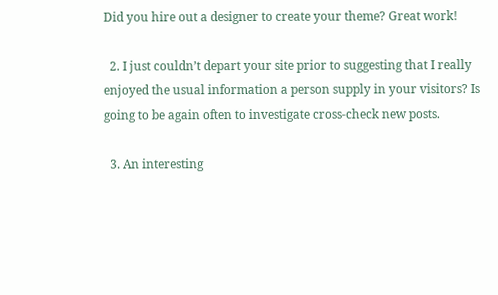Did you hire out a designer to create your theme? Great work!

  2. I just couldn’t depart your site prior to suggesting that I really enjoyed the usual information a person supply in your visitors? Is going to be again often to investigate cross-check new posts.

  3. An interesting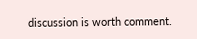discussion is worth comment.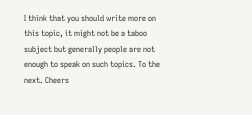I think that you should write more on this topic, it might not be a taboo subject but generally people are not enough to speak on such topics. To the next. Cheers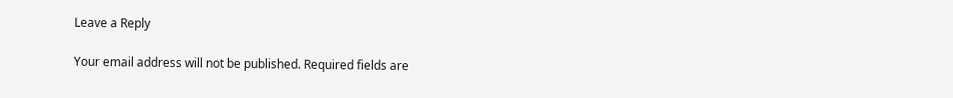Leave a Reply

Your email address will not be published. Required fields are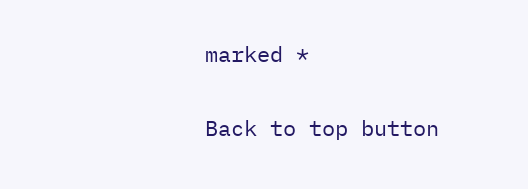marked *

Back to top button